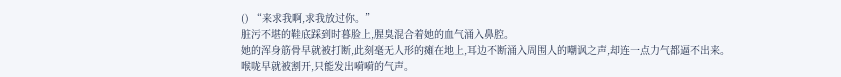() “来求我啊,求我放过你。”
脏污不堪的鞋底踩到时暮脸上,腥臭混合着她的血气涌入鼻腔。
她的浑身筋骨早就被打断,此刻毫无人形的瘫在地上,耳边不断涌入周围人的嘲讽之声,却连一点力气都逼不出来。
喉咙早就被割开,只能发出嗬嗬的气声。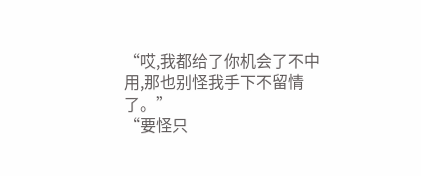“哎,我都给了你机会了不中用,那也别怪我手下不留情了。”
“要怪只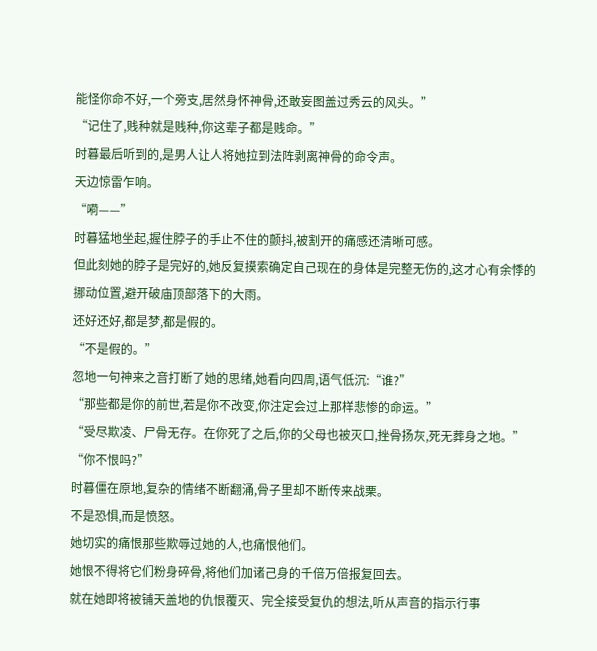能怪你命不好,一个旁支,居然身怀神骨,还敢妄图盖过秀云的风头。”
“记住了,贱种就是贱种,你这辈子都是贱命。”
时暮最后听到的,是男人让人将她拉到法阵剥离神骨的命令声。
天边惊雷乍响。
“嗬——”
时暮猛地坐起,握住脖子的手止不住的颤抖,被割开的痛感还清晰可感。
但此刻她的脖子是完好的,她反复摸索确定自己现在的身体是完整无伤的,这才心有余悸的挪动位置,避开破庙顶部落下的大雨。
还好还好,都是梦,都是假的。
“不是假的。”
忽地一句神来之音打断了她的思绪,她看向四周,语气低沉:“谁?”
“那些都是你的前世,若是你不改变,你注定会过上那样悲惨的命运。”
“受尽欺凌、尸骨无存。在你死了之后,你的父母也被灭口,挫骨扬灰,死无葬身之地。”
“你不恨吗?”
时暮僵在原地,复杂的情绪不断翻涌,骨子里却不断传来战栗。
不是恐惧,而是愤怒。
她切实的痛恨那些欺辱过她的人,也痛恨他们。
她恨不得将它们粉身碎骨,将他们加诸己身的千倍万倍报复回去。
就在她即将被铺天盖地的仇恨覆灭、完全接受复仇的想法,听从声音的指示行事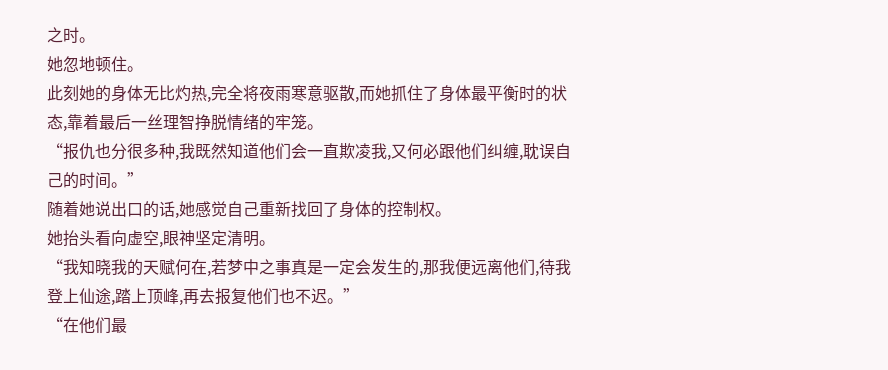之时。
她忽地顿住。
此刻她的身体无比灼热,完全将夜雨寒意驱散,而她抓住了身体最平衡时的状态,靠着最后一丝理智挣脱情绪的牢笼。
“报仇也分很多种,我既然知道他们会一直欺凌我,又何必跟他们纠缠,耽误自己的时间。”
随着她说出口的话,她感觉自己重新找回了身体的控制权。
她抬头看向虚空,眼神坚定清明。
“我知晓我的天赋何在,若梦中之事真是一定会发生的,那我便远离他们,待我登上仙途,踏上顶峰,再去报复他们也不迟。”
“在他们最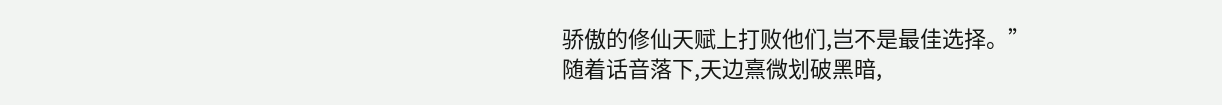骄傲的修仙天赋上打败他们,岂不是最佳选择。”
随着话音落下,天边熹微划破黑暗,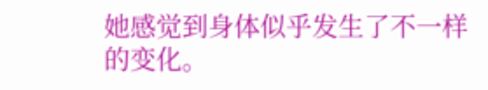她感觉到身体似乎发生了不一样的变化。